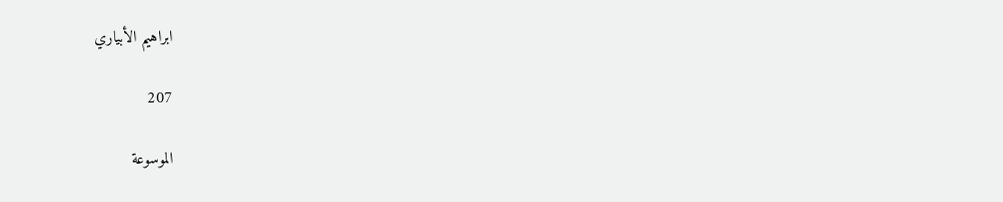ابراهيم الأبياري

207

الموسوعة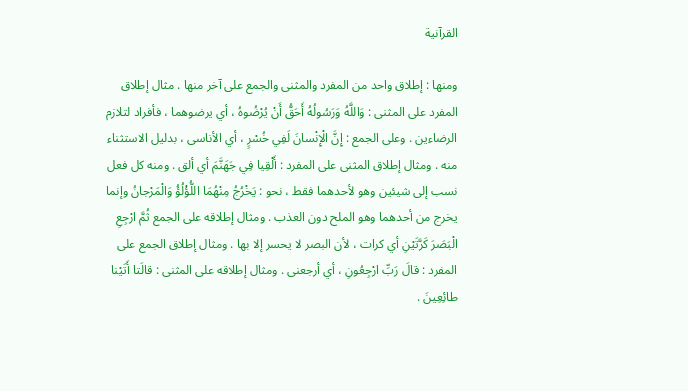القرآنية

ومنها : إطلاق واحد من المفرد والمثنى والجمع على آخر منها . مثال إطلاق المفرد على المثنى : وَاللَّهُ وَرَسُولُهُ أَحَقُّ أَنْ يُرْضُوهُ ، أي يرضوهما ، فأفراد لتلازم الرضاءين . وعلى الجمع : إِنَّ الْإِنْسانَ لَفِي خُسْرٍ ، أي الأناسى ، بدليل الاستثناء منه . ومثال إطلاق المثنى على المفرد : أَلْقِيا فِي جَهَنَّمَ أي ألق . ومنه كل فعل نسب إلى شيئين وهو لأحدهما فقط ، نحو : يَخْرُجُ مِنْهُمَا اللُّؤْلُؤُ وَالْمَرْجانُ وإنما يخرج من أحدهما وهو الملح دون العذب . ومثال إطلاقه على الجمع ثُمَّ ارْجِعِ الْبَصَرَ كَرَّتَيْنِ أي كرات ، لأن البصر لا يحسر إلا بها . ومثال إطلاق الجمع على المفرد : قالَ رَبِّ ارْجِعُونِ ، أي أرجعنى . ومثال إطلاقه على المثنى : قالَتا أَتَيْنا طائِعِينَ .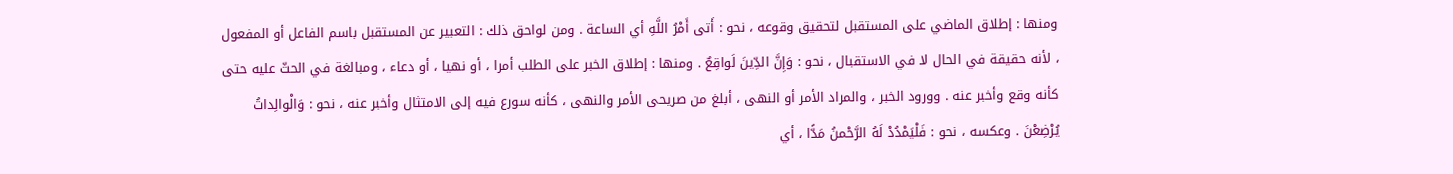ومنها : إطلاق الماضي على المستقبل لتحقيق وقوعه ، نحو : أَتى أَمْرُ اللَّهِ أي الساعة . ومن لواحق ذلك : التعبير عن المستقبل باسم الفاعل أو المفعول ، لأنه حقيقة في الحال لا في الاستقبال ، نحو : وَإِنَّ الدِّينَ لَواقِعٌ . ومنها : إطلاق الخبر على الطلب أمرا ، أو نهيا ، أو دعاء ، ومبالغة في الحثّ عليه حتى كأنه وقع وأخبر عنه . وورود الخبر ، والمراد الأمر أو النهى ، أبلغ من صريحى الأمر والنهى ، كأنه سورع فيه إلى الامتثال وأخبر عنه ، نحو : وَالْوالِداتُ يُرْضِعْنَ . وعكسه ، نحو : فَلْيَمْدُدْ لَهُ الرَّحْمنُ مَدًّا ، أي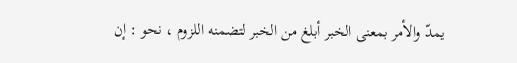يمدّ والأمر بمعنى الخبر أبلغ من الخبر لتضمنه اللزوم ، نحو : إن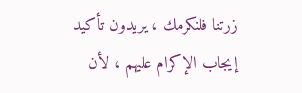زرتنا فلنكرمك ، يريدون تأكيد إيجاب الإكرام عليهم ، لأن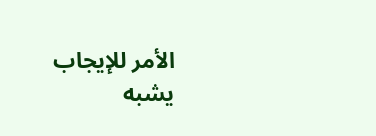الأمر للإيجاب يشبه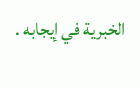الخبرية في إيجابه .